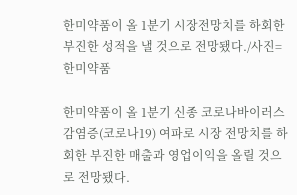한미약품이 올 1분기 시장전망치를 하회한 부진한 성적을 낼 것으로 전망됐다./사진=한미약품

한미약품이 올 1분기 신종 코로나바이러스 감염증(코로나19) 여파로 시장 전망치를 하회한 부진한 매출과 영업이익을 올릴 것으로 전망됐다.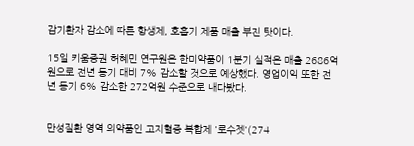감기환자 감소에 따른 항생제, 호흡기 제품 매출 부진 탓이다.

15일 키움증권 허혜민 연구원은 한미약품이 1분기 실적은 매출 2686억원으로 전년 동기 대비 7% 감소할 것으로 예상했다. 영업이익 또한 전년 동기 6% 감소한 272억원 수준으로 내다봤다.


만성질환 영역 의약품인 고지혈증 복합제 '로수젯'(274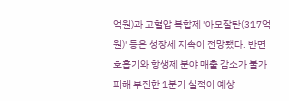억원)과 고혈압 복합제 '아모잘탄(317억원)' 등은 성장세 지속이 전망됐다. 반면 호흡기와 항생제 분야 매출 감소가 불가피해 부진한 1분기 실적이 예상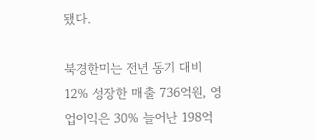됐다.

북경한미는 전년 동기 대비 12% 성장한 매출 736억원, 영업이익은 30% 늘어난 198억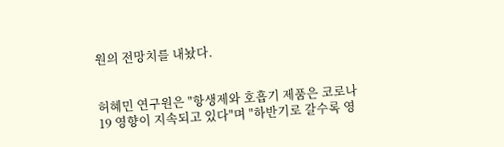원의 전망치를 내놨다.


허혜민 연구원은 "항생제와 호흡기 제품은 코로나 19 영향이 지속되고 있다"며 "하반기로 갈수록 영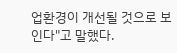업환경이 개선될 것으로 보인다"고 말했다.